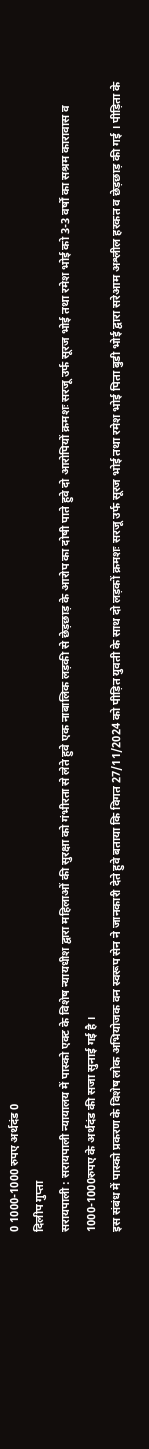0 1000-1000 रुपए अर्थदंड 0
दिलीप गुप्ता
सरायपाली : सरायपाली न्यायालय में पास्को एक्ट के विशेष न्यायधीश द्वारा महिलाओं की सुरक्षा को गंभीरता से लेते हुवे एक नाबालिक लड़की से छेड़छाड़ के आरोप का दोषी पाते हुवे दो आरोपियों क्रमशः सरजू उर्फ सूरज भोई तथा रमेश भोई को 3-3 वर्षों का सश्रम कारावास व 1000-1000रुपए के अर्थदंड की सजा सुनाई गई है ।
इस संबंध में पास्को प्रकरण के विशेष लोक अभियोजक वन स्वरूप सेन ने जानकारी देते हुवे बताया कि विगत 27/11/2024 को पीड़ित युवती के साथ दो लड़कों क्रमशः सरजू उर्फ सूरज भोई तथा रमेश भोई पिता बुडी भोई द्वारा सरेआम अश्लील हरकत व छेड़छाड़ की गई । पीड़िता के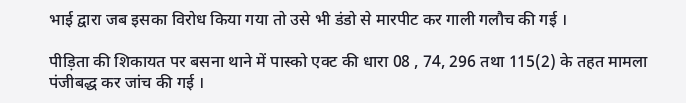भाई द्वारा जब इसका विरोध किया गया तो उसे भी डंडो से मारपीट कर गाली गलौच की गई ।

पीड़िता की शिकायत पर बसना थाने में पास्को एक्ट की धारा 08 , 74, 296 तथा 115(2) के तहत मामला पंजीबद्ध कर जांच की गई ।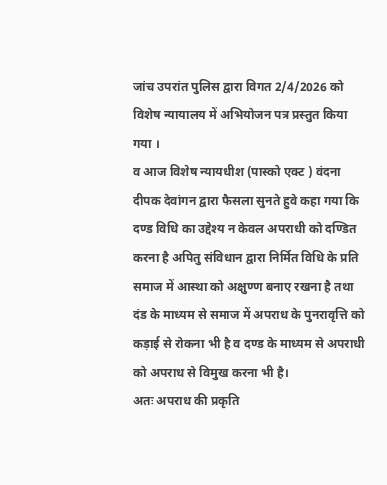जांच उपरांत पुलिस द्वारा विगत 2/4/2026 को विशेष न्यायालय में अभियोजन पत्र प्रस्तुत किया गया ।
व आज विशेष न्यायधीश (पास्को एक्ट ) वंदना दीपक देवांगन द्वारा फैसला सुनते हुवे कहा गया कि दण्ड विधि का उद्देश्य न केवल अपराधी को दण्डित करना है अपितु संविधान द्वारा निर्मित विधि के प्रति समाज में आस्था को अक्षुण्ण बनाए रखना है तथा दंड के माध्यम से समाज में अपराध के पुनरावृत्ति को कड़ाई से रोकना भी है व दण्ड के माध्यम से अपराधी को अपराध से विमुख करना भी है।
अतः अपराध की प्रकृति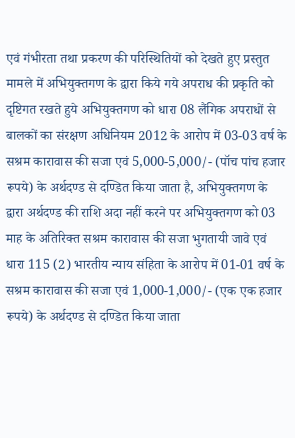एवं गंभीरता तथा प्रकरण की परिस्थितियों को देखते हुए प्रस्तुत मामले में अभियुक्तगण के द्वारा किये गये अपराध की प्रकृति को दृष्टिगत रखते हुये अभियुक्तगण को धारा 08 लैंगिक अपराधों से बालकों का संरक्षण अधिनियम 2012 के आरोप में 03-03 वर्ष के सश्रम कारावास की सजा एवं 5,000-5,000/- (पॉच पांच हजार रूपये) के अर्थदण्ड से दण्डित किया जाता है, अभियुक्तगण के द्वारा अर्थदण्ड की राशि अदा नहीं करने पर अभियुक्तगण को 03 माह के अतिरिक्त सश्रम कारावास की सजा भुगतायी जावे एवं धारा 115 (2) भारतीय न्याय संहिता के आरोप में 01-01 वर्ष के सश्रम कारावास की सजा एवं 1,000-1,000/- (एक एक हजार रूपये) के अर्थदण्ड से दण्डित किया जाता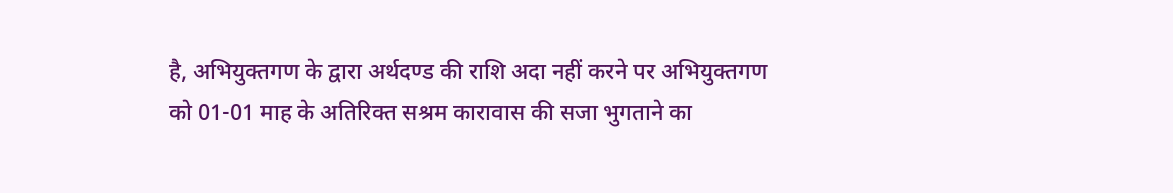है, अभियुक्तगण के द्वारा अर्थदण्ड की राशि अदा नहीं करने पर अभियुक्तगण को 01-01 माह के अतिरिक्त सश्रम कारावास की सजा भुगताने का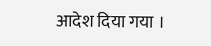आदेश दिया गया ।